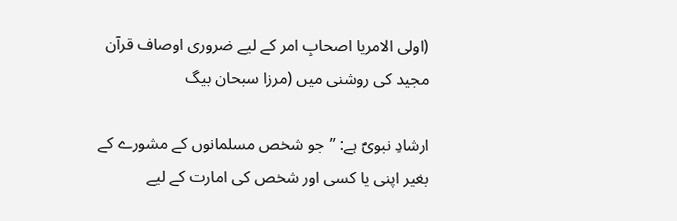(اولی الامریا اصحابِ امر کے لیے ضروری اوصاف قرآن مجید کی روشنی میں (مرزا سبحان بیگ

ارشادِ نبویؐ ہے: ’’جو شخص مسلمانوں کے مشورے کے بغیر اپنی یا کسی اور شخص کی امارت کے لیے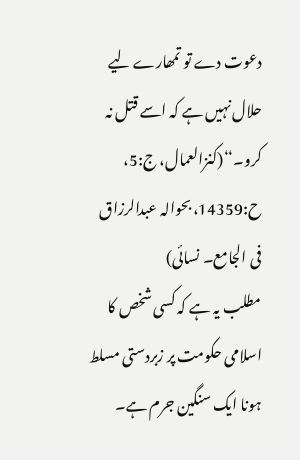دعوت دے تو تمھارے لیے حلال نہیں ہے کہ اسے قتل نہ کرو۔‘‘(کنزالعمال، ج:5، ح:14359، بحوالہ عبدالرزاق فی الجامع۔ نسائی)
مطلب یہ ہے کہ کسی شخص کا اسلامی حکومت پر زبردستی مسلط ہونا ایک سنگین جرم ہے۔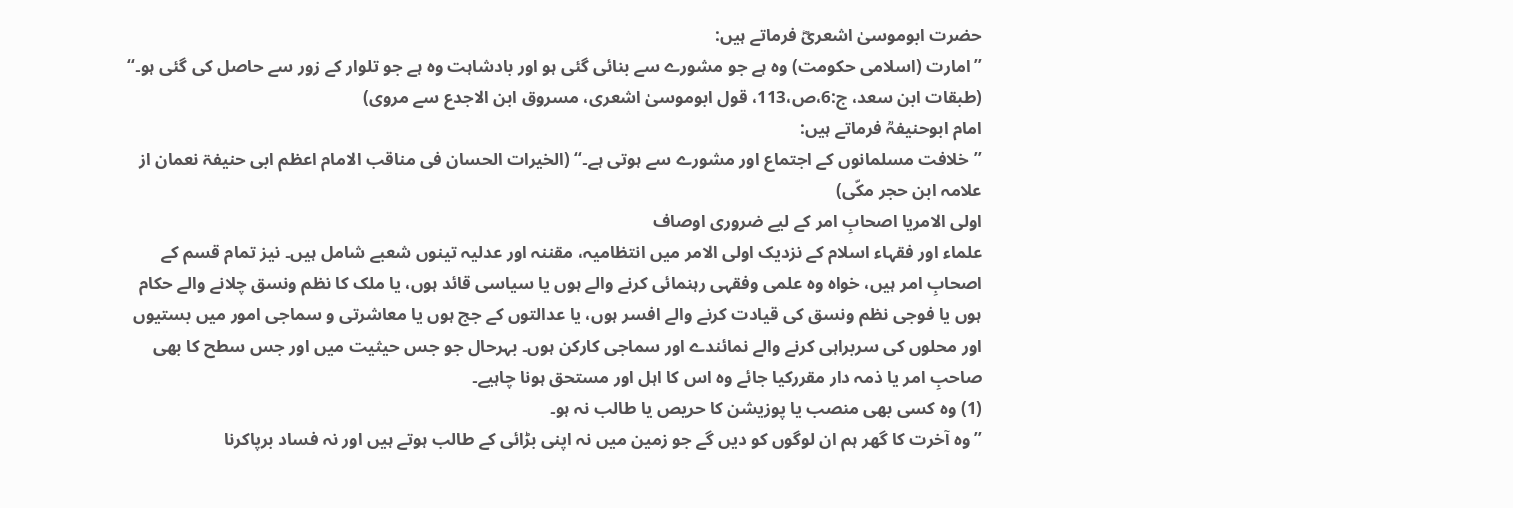حضرت ابوموسیٰ اشعریؓ فرماتے ہیں:
’’امارت (اسلامی حکومت) وہ ہے جو مشورے سے بنائی گئی ہو اور بادشاہت وہ ہے جو تلوار کے زور سے حاصل کی گئی ہو۔‘‘ (طبقات ابن سعد، ج:6،ص،113، قول ابوموسیٰ اشعری، مسروق ابن الاجدع سے مروی)
امام ابوحنیفہؒ فرماتے ہیں:
’’خلافت مسلمانوں کے اجتماع اور مشورے سے ہوتی ہے۔‘‘ (الخیرات الحسان فی مناقب الامام اعظم ابی حنیفۃ نعمان از علامہ ابن حجر مکّی)
اولی الامریا اصحابِ امر کے لیے ضروری اوصاف
علماء اور فقہاء اسلام کے نزدیک اولی الامر میں انتظامیہ، مقننہ اور عدلیہ تینوں شعبے شامل ہیں۔ نیز تمام قسم کے اصحابِ امر ہیں، خواہ وہ علمی وفقہی رہنمائی کرنے والے ہوں یا سیاسی قائد ہوں، یا ملک کا نظم ونسق چلانے والے حکام ہوں یا فوجی نظم ونسق کی قیادت کرنے والے افسر ہوں، یا عدالتوں کے جج ہوں یا معاشرتی و سماجی امور میں بستیوں اور محلوں کی سربراہی کرنے والے نمائندے اور سماجی کارکن ہوں۔ بہرحال جو جس حیثیت میں اور جس سطح کا بھی صاحبِ امر یا ذمہ دار مقررکیا جائے وہ اس کا اہل اور مستحق ہونا چاہیے۔
(1) وہ کسی بھی منصب یا پوزیشن کا حریص یا طالب نہ ہو۔
’’وہ آخرت کا گھر ہم ان لوگوں کو دیں گے جو زمین میں نہ اپنی بڑائی کے طالب ہوتے ہیں اور نہ فساد برپاکرنا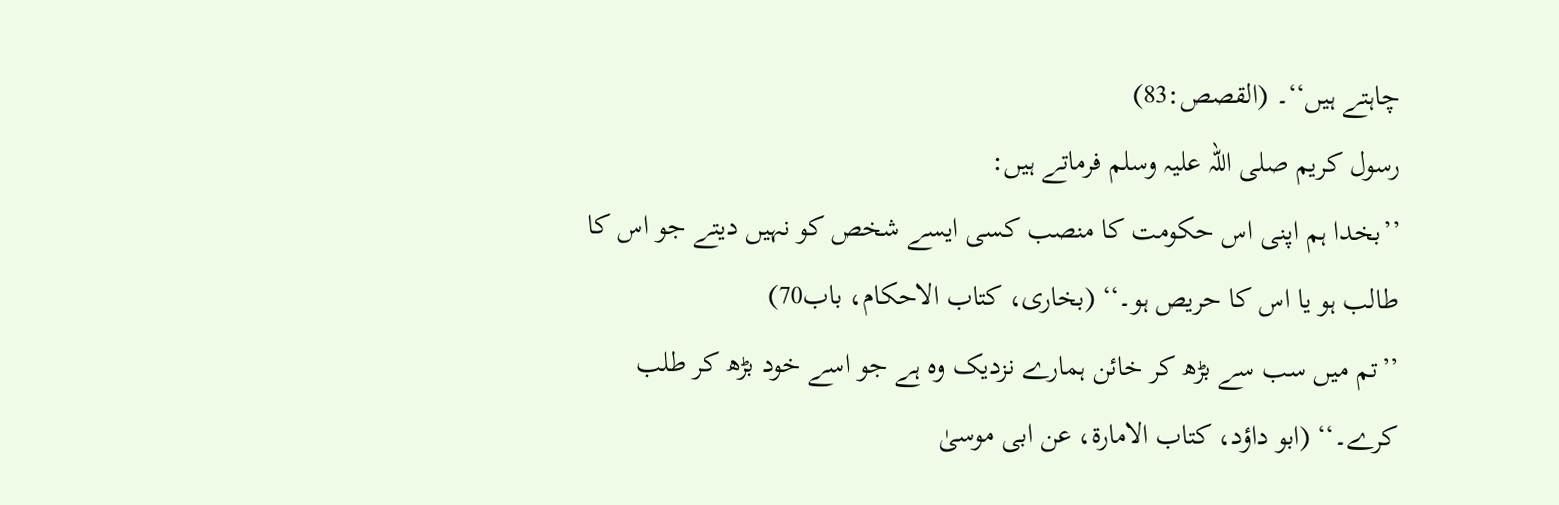چاہتے ہیں‘‘۔ (القصص:83)
رسول کریم صلی اللہ علیہ وسلم فرماتے ہیں:
’’بخدا ہم اپنی اس حکومت کا منصب کسی ایسے شخص کو نہیں دیتے جو اس کا طالب ہو یا اس کا حریص ہو۔‘‘ (بخاری، کتاب الاحکام، باب70)
’’تم میں سب سے بڑھ کر خائن ہمارے نزدیک وہ ہے جو اسے خود بڑھ کر طلب کرے۔‘‘ (ابو داؤد، کتاب الامارۃ، عن ابی موسیٰ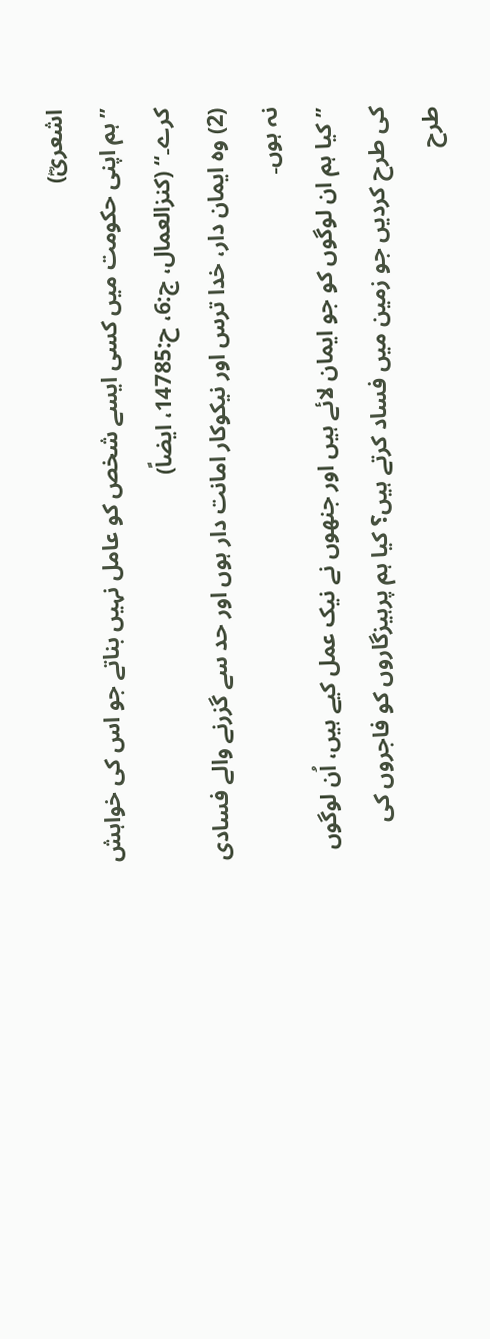اشعریؓ)
’’ہم اپنی حکومت میں کسی ایسے شخص کو عامل نہیں بناتے جو اس کی خواہش کرے۔‘‘ (کنزالعمال، ج:6، ح:14785، ایضاً)
(2) وہ ایمان دار، خدا ترس اور نیکوکار امانت دار ہوں اور حد سے گزرنے والے فسادی نہ ہوں۔
’’کیا ہم ان لوگوں کو جو ایمان لائے ہیں اور جنھوں نے نیک عمل کیے ہیں، اُن لوگوں کی طرح کردیں جو زمین میں فساد کرتے ہیں؟ کیا ہم پرہیزگاروں کو فاجروں کی طرح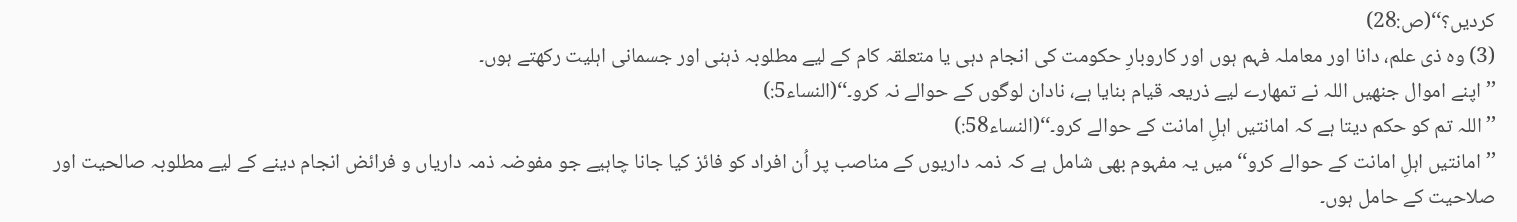کردیں؟‘‘(ص:28)
(3) وہ ذی علم، دانا اور معاملہ فہم ہوں اور کاروبارِ حکومت کی انجام دہی یا متعلقہ کام کے لیے مطلوبہ ذہنی اور جسمانی اہلیت رکھتے ہوں۔
’’اپنے اموال جنھیں اللہ نے تمھارے لیے ذریعہ قیام بنایا ہے، نادان لوگوں کے حوالے نہ کرو۔‘‘(النساء5:)
’’اللہ تم کو حکم دیتا ہے کہ امانتیں اہلِ امانت کے حوالے کرو۔‘‘(النساء58:)
’’امانتیں اہلِ امانت کے حوالے کرو‘‘ میں یہ مفہوم بھی شامل ہے کہ ذمہ داریوں کے مناصب پر اُن افراد کو فائز کیا جانا چاہیے جو مفوضہ ذمہ داریاں و فرائض انجام دینے کے لیے مطلوبہ صالحیت اور صلاحیت کے حامل ہوں۔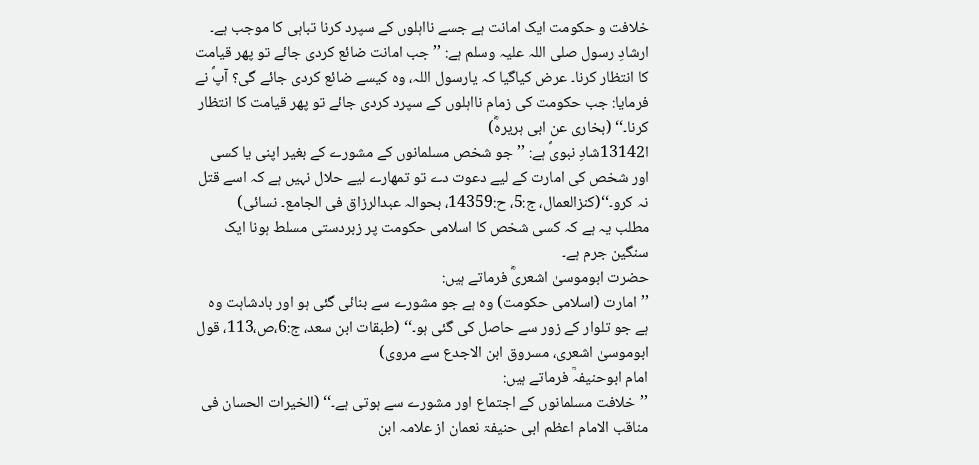خلافت و حکومت ایک امانت ہے جسے نااہلوں کے سپرد کرنا تباہی کا موجب ہے۔
ارشادِ رسول صلی اللہ علیہ وسلم ہے: ’’جب امانت ضائع کردی جائے تو پھر قیامت کا انتظار کرنا۔ عرض کیاگیا کہ یارسول اللہ، وہ کیسے ضائع کردی جائے گی؟ آپؐ نے فرمایا: جب حکومت کی زمام نااہلوں کے سپرد کردی جائے تو پھر قیامت کا انتظار کرنا۔‘‘ (بخاری عن ابی ہریرہؓ)
ا13142شادِ نبویؐ ہے: ’’جو شخص مسلمانوں کے مشورے کے بغیر اپنی یا کسی اور شخص کی امارت کے لیے دعوت دے تو تمھارے لیے حلال نہیں ہے کہ اسے قتل نہ کرو۔‘‘(کنزالعمال، ج:5، ح:14359، بحوالہ عبدالرزاق فی الجامع۔ نسائی)
مطلب یہ ہے کہ کسی شخص کا اسلامی حکومت پر زبردستی مسلط ہونا ایک سنگین جرم ہے۔
حضرت ابوموسیٰ اشعریؓ فرماتے ہیں:
’’امارت (اسلامی حکومت) وہ ہے جو مشورے سے بنائی گئی ہو اور بادشاہت وہ ہے جو تلوار کے زور سے حاصل کی گئی ہو۔‘‘ (طبقات ابن سعد، ج:6،ص،113، قول ابوموسیٰ اشعری، مسروق ابن الاجدع سے مروی)
امام ابوحنیفہؒ فرماتے ہیں:
’’خلافت مسلمانوں کے اجتماع اور مشورے سے ہوتی ہے۔‘‘ (الخیرات الحسان فی مناقب الامام اعظم ابی حنیفۃ نعمان از علامہ ابن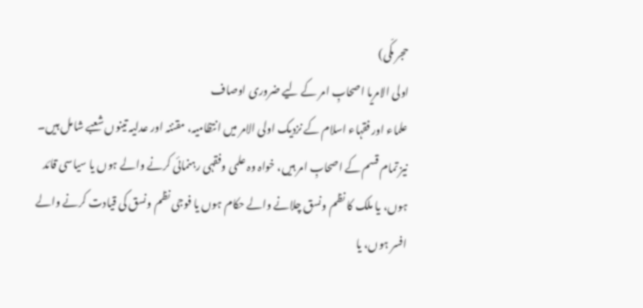حجر مکّی)
اولی الامریا اصحابِ امر کے لیے ضروری اوصاف
علماء اور فقہاء اسلام کے نزدیک اولی الامر میں انتظامیہ، مقننہ اور عدلیہ تینوں شعبے شامل ہیں۔ نیز تمام قسم کے اصحابِ امر ہیں، خواہ وہ علمی وفقہی رہنمائی کرنے والے ہوں یا سیاسی قائد ہوں، یا ملک کا نظم ونسق چلانے والے حکام ہوں یا فوجی نظم ونسق کی قیادت کرنے والے افسر ہوں، یا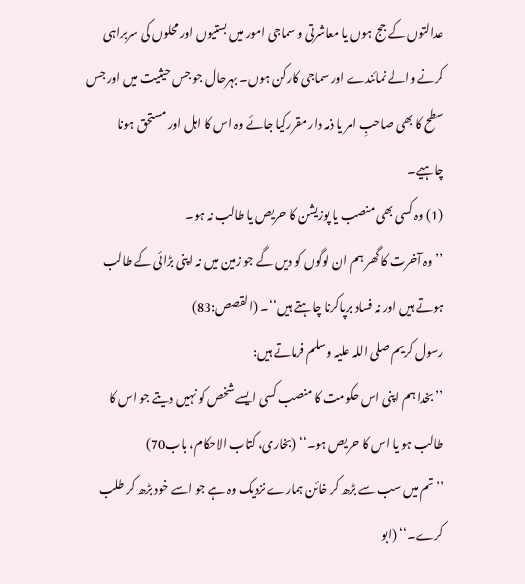عدالتوں کے جج ہوں یا معاشرتی و سماجی امور میں بستیوں اور محلوں کی سربراہی کرنے والے نمائندے اور سماجی کارکن ہوں۔ بہرحال جو جس حیثیت میں اور جس سطح کا بھی صاحبِ امر یا ذمہ دار مقررکیا جائے وہ اس کا اہل اور مستحق ہونا چاہیے۔
(1) وہ کسی بھی منصب یا پوزیشن کا حریص یا طالب نہ ہو۔
’’وہ آخرت کا گھر ہم ان لوگوں کو دیں گے جو زمین میں نہ اپنی بڑائی کے طالب ہوتے ہیں اور نہ فساد برپاکرنا چاہتے ہیں‘‘۔ (القصص:83)
رسول کریم صلی اللہ علیہ وسلم فرماتے ہیں:
’’بخدا ہم اپنی اس حکومت کا منصب کسی ایسے شخص کو نہیں دیتے جو اس کا طالب ہو یا اس کا حریص ہو۔‘‘ (بخاری، کتاب الاحکام، باب70)
’’تم میں سب سے بڑھ کر خائن ہمارے نزدیک وہ ہے جو اسے خود بڑھ کر طلب کرے۔‘‘ (ابو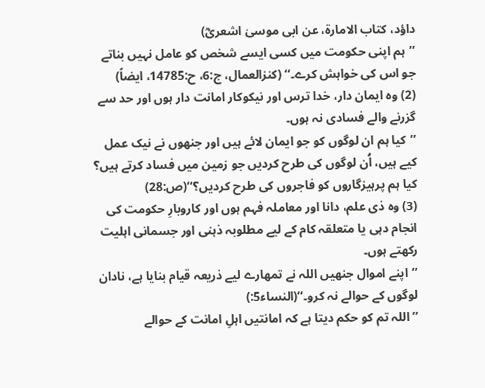داؤد، کتاب الامارۃ، عن ابی موسیٰ اشعریؓ)
’’ہم اپنی حکومت میں کسی ایسے شخص کو عامل نہیں بناتے جو اس کی خواہش کرے۔‘‘ (کنزالعمال، ج:6، ح:14785، ایضاً)
(2) وہ ایمان دار، خدا ترس اور نیکوکار امانت دار ہوں اور حد سے گزرنے والے فسادی نہ ہوں۔
’’کیا ہم ان لوگوں کو جو ایمان لائے ہیں اور جنھوں نے نیک عمل کیے ہیں، اُن لوگوں کی طرح کردیں جو زمین میں فساد کرتے ہیں؟ کیا ہم پرہیزگاروں کو فاجروں کی طرح کردیں؟‘‘(ص:28)
(3) وہ ذی علم، دانا اور معاملہ فہم ہوں اور کاروبارِ حکومت کی انجام دہی یا متعلقہ کام کے لیے مطلوبہ ذہنی اور جسمانی اہلیت رکھتے ہوں۔
’’اپنے اموال جنھیں اللہ نے تمھارے لیے ذریعہ قیام بنایا ہے، نادان لوگوں کے حوالے نہ کرو۔‘‘(النساء5:)
’’اللہ تم کو حکم دیتا ہے کہ امانتیں اہلِ امانت کے حوالے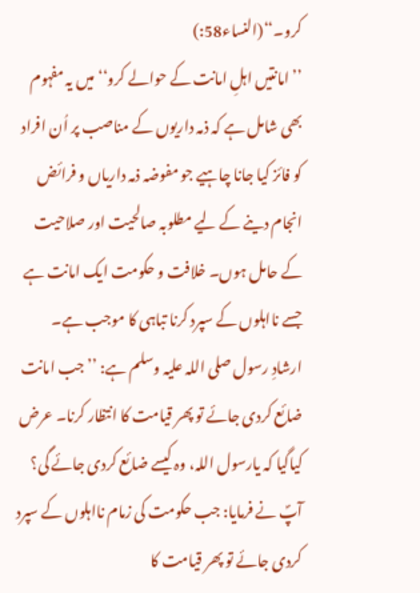کرو۔‘‘(النساء58:)
’’امانتیں اہلِ امانت کے حوالے کرو‘‘ میں یہ مفہوم بھی شامل ہے کہ ذمہ داریوں کے مناصب پر اُن افراد کو فائز کیا جانا چاہیے جو مفوضہ ذمہ داریاں و فرائض انجام دینے کے لیے مطلوبہ صالحیت اور صلاحیت کے حامل ہوں۔ خلافت و حکومت ایک امانت ہے جسے نااہلوں کے سپرد کرنا تباہی کا موجب ہے۔
ارشادِ رسول صلی اللہ علیہ وسلم ہے: ’’جب امانت ضائع کردی جائے تو پھر قیامت کا انتظار کرنا۔ عرض کیاگیا کہ یارسول اللہ، وہ کیسے ضائع کردی جائے گی؟ آپؐ نے فرمایا: جب حکومت کی زمام نااہلوں کے سپرد کردی جائے تو پھر قیامت کا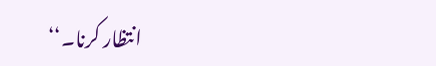انتظار کرنا۔‘‘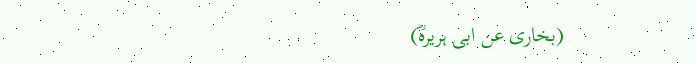(بخاری عن ابی ہریرہؓ)